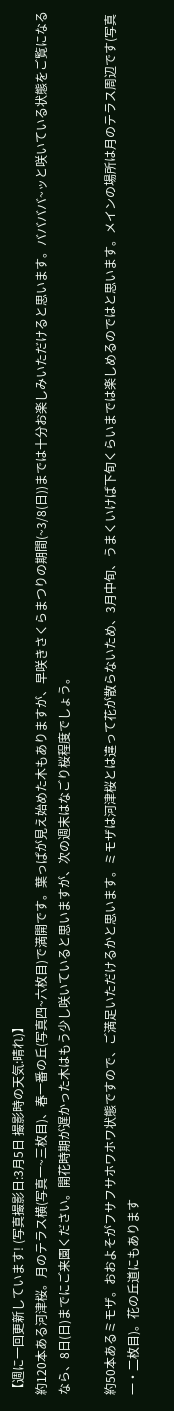【週に一回更新しています! (写真撮影日:3月5日 撮影時の天気:晴れ)】
約120本ある河津桜。月のテラス横(写真一~三枚目)、春一番の丘(写真四~六枚目)で満開です。葉っぱが見え始めた木もありますが、早咲きさくらまつりの期間(~3/8(日))までは十分お楽しみいただけると思います。ババババ~ッと咲いている状態をご覧になるなら、8日(日)までにご来園ください。開花時期が遅かった木はもう少し咲いていると思いますが、次の週末はなごり桜程度でしょう。

約50本あるミモザ。おおよそがフサフサホワホワ状態ですので、ご満足いただけるかと思います。ミモザは河津桜とは違って花が散らないため、3月中旬、うまくいけば下旬くらいまでは楽しめるのではと思います。メインの場所は月のテラス周辺です(写真一・二枚目)。花の丘道にもあります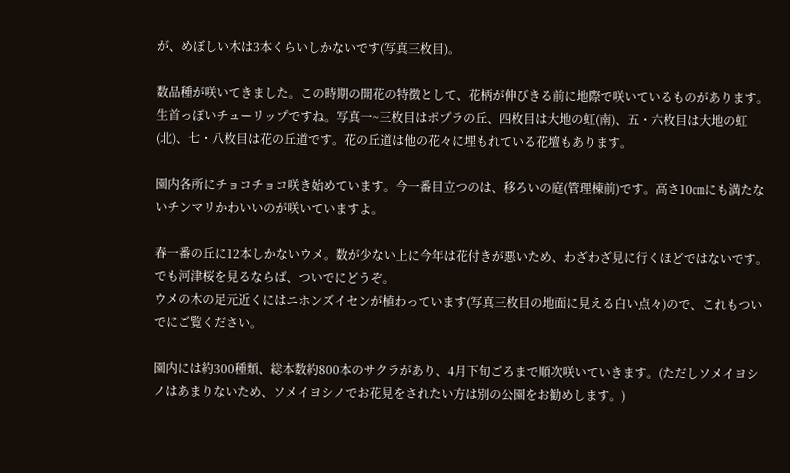が、めぼしい木は3本くらいしかないです(写真三枚目)。

数品種が咲いてきました。この時期の開花の特徴として、花柄が伸びきる前に地際で咲いているものがあります。生首っぽいチューリップですね。写真一~三枚目はポプラの丘、四枚目は大地の虹(南)、五・六枚目は大地の虹(北)、七・八枚目は花の丘道です。花の丘道は他の花々に埋もれている花壇もあります。

園内各所にチョコチョコ咲き始めています。今一番目立つのは、移ろいの庭(管理棟前)です。高さ10㎝にも満たないチンマリかわいいのが咲いていますよ。

春一番の丘に12本しかないウメ。数が少ない上に今年は花付きが悪いため、わざわざ見に行くほどではないです。でも河津桜を見るならば、ついでにどうぞ。
ウメの木の足元近くにはニホンズイセンが植わっています(写真三枚目の地面に見える白い点々)ので、これもついでにご覧ください。

園内には約300種類、総本数約800本のサクラがあり、4月下旬ごろまで順次咲いていきます。(ただしソメイヨシノはあまりないため、ソメイヨシノでお花見をされたい方は別の公園をお勧めします。)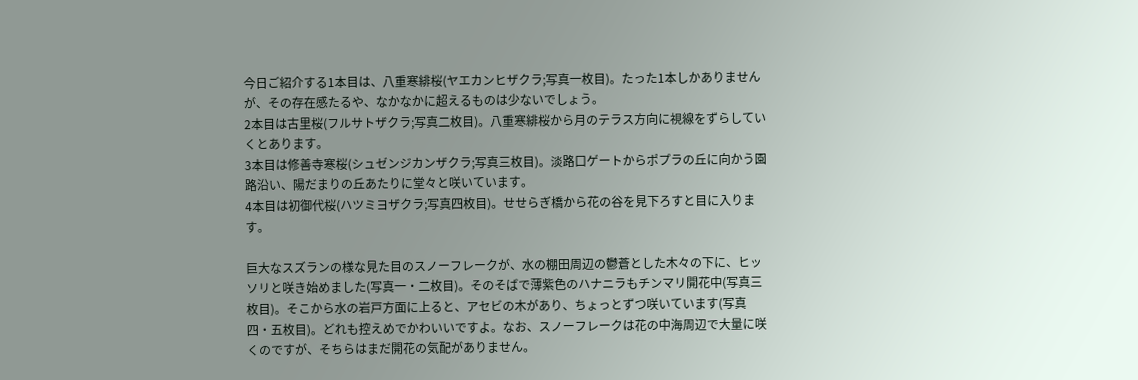今日ご紹介する1本目は、八重寒緋桜(ヤエカンヒザクラ;写真一枚目)。たった1本しかありませんが、その存在感たるや、なかなかに超えるものは少ないでしょう。
2本目は古里桜(フルサトザクラ;写真二枚目)。八重寒緋桜から月のテラス方向に視線をずらしていくとあります。
3本目は修善寺寒桜(シュゼンジカンザクラ;写真三枚目)。淡路口ゲートからポプラの丘に向かう園路沿い、陽だまりの丘あたりに堂々と咲いています。
4本目は初御代桜(ハツミヨザクラ;写真四枚目)。せせらぎ橋から花の谷を見下ろすと目に入ります。

巨大なスズランの様な見た目のスノーフレークが、水の棚田周辺の鬱蒼とした木々の下に、ヒッソリと咲き始めました(写真一・二枚目)。そのそばで薄紫色のハナニラもチンマリ開花中(写真三枚目)。そこから水の岩戸方面に上ると、アセビの木があり、ちょっとずつ咲いています(写真四・五枚目)。どれも控えめでかわいいですよ。なお、スノーフレークは花の中海周辺で大量に咲くのですが、そちらはまだ開花の気配がありません。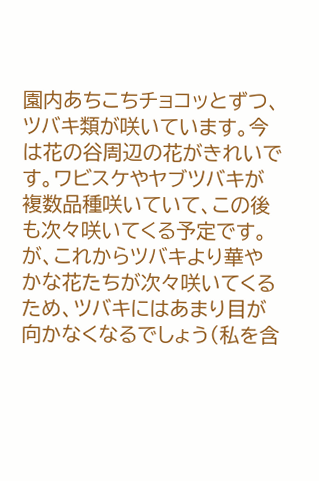園内あちこちチョコッとずつ、ツバキ類が咲いています。今は花の谷周辺の花がきれいです。ワビスケやヤブツバキが複数品種咲いていて、この後も次々咲いてくる予定です。が、これからツバキより華やかな花たちが次々咲いてくるため、ツバキにはあまり目が向かなくなるでしょう(私を含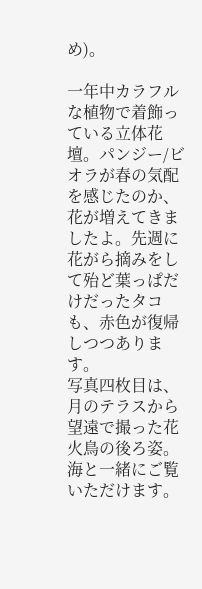め)。

一年中カラフルな植物で着飾っている立体花壇。パンジー/ビオラが春の気配を感じたのか、花が増えてきましたよ。先週に花がら摘みをして殆ど葉っぱだけだったタコも、赤色が復帰しつつあります。
写真四枚目は、月のテラスから望遠で撮った花火鳥の後ろ姿。海と一緒にご覧いただけます。